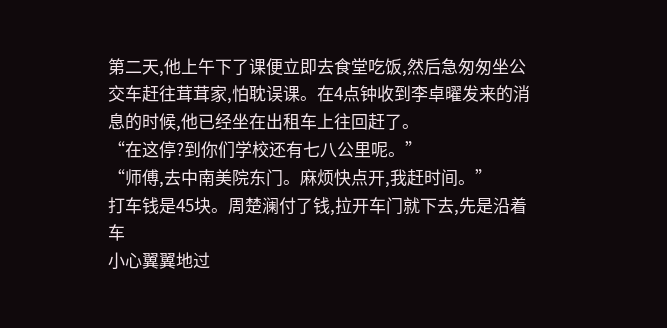第二天,他上午下了课便立即去食堂吃饭,然后急匆匆坐公交车赶往茸茸家,怕耽误课。在4点钟收到李卓曜发来的消息的时候,他已经坐在出租车上往回赶了。
“在这停?到你们学校还有七八公里呢。”
“师傅,去中南美院东门。麻烦快点开,我赶时间。”
打车钱是45块。周楚澜付了钱,拉开车门就下去,先是沿着车
小心翼翼地过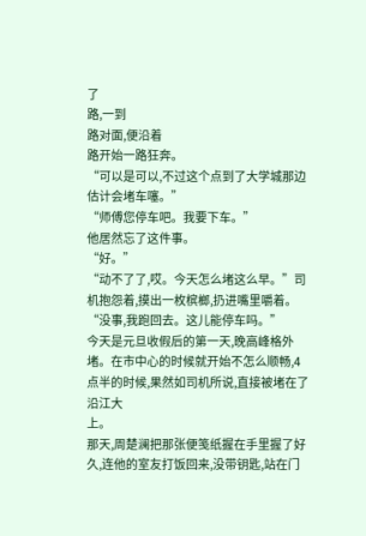了
路,一到
路对面,便沿着
路开始一路狂奔。
“可以是可以,不过这个点到了大学城那边估计会堵车噻。”
“师傅您停车吧。我要下车。”
他居然忘了这件事。
“好。”
“动不了了,哎。今天怎么堵这么早。”司机抱怨着,摸出一枚槟榔,扔进嘴里嚼着。
“没事,我跑回去。这儿能停车吗。”
今天是元旦收假后的第一天,晚高峰格外堵。在市中心的时候就开始不怎么顺畅,4点半的时候,果然如司机所说,直接被堵在了沿江大
上。
那天,周楚澜把那张便笺纸握在手里握了好久,连他的室友打饭回来,没带钥匙,站在门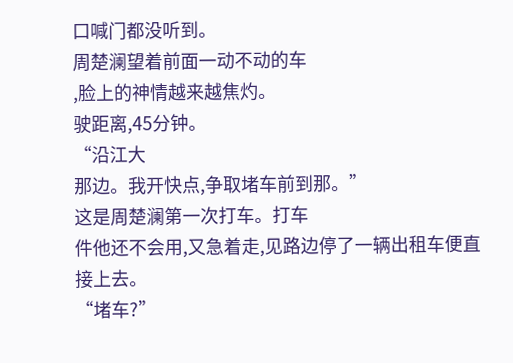口喊门都没听到。
周楚澜望着前面一动不动的车
,脸上的神情越来越焦灼。
驶距离,45分钟。
“沿江大
那边。我开快点,争取堵车前到那。”
这是周楚澜第一次打车。打车
件他还不会用,又急着走,见路边停了一辆出租车便直接上去。
“堵车?”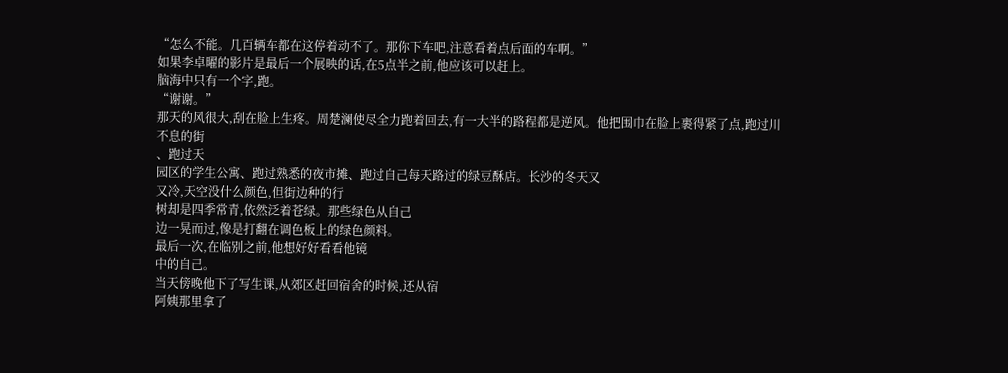“怎么不能。几百辆车都在这停着动不了。那你下车吧,注意看着点后面的车啊。”
如果李卓曜的影片是最后一个展映的话,在5点半之前,他应该可以赶上。
脑海中只有一个字,跑。
“谢谢。”
那天的风很大,刮在脸上生疼。周楚澜使尽全力跑着回去,有一大半的路程都是逆风。他把围巾在脸上裹得紧了点,跑过川
不息的街
、跑过天
园区的学生公寓、跑过熟悉的夜市摊、跑过自己每天路过的绿豆酥店。长沙的冬天又
又冷,天空没什么颜色,但街边种的行
树却是四季常青,依然泛着苍绿。那些绿色从自己
边一晃而过,像是打翻在调色板上的绿色颜料。
最后一次,在临别之前,他想好好看看他镜
中的自己。
当天傍晚他下了写生课,从郊区赶回宿舍的时候,还从宿
阿姨那里拿了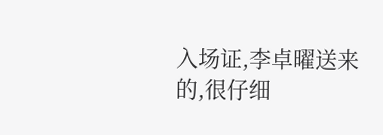入场证,李卓曜送来的,很仔细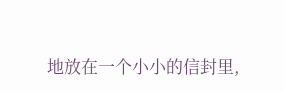地放在一个小小的信封里,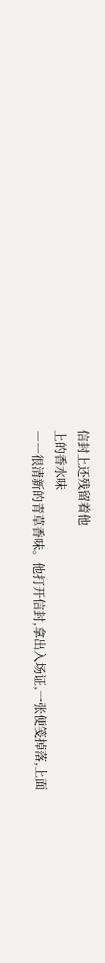信封上还残留着他
上的香水味
――很清新的青草香味。他打开信封,拿出入场证,一张便笺掉落,上面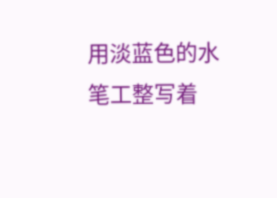用淡蓝色的水笔工整写着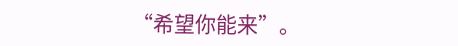“希望你能来”。